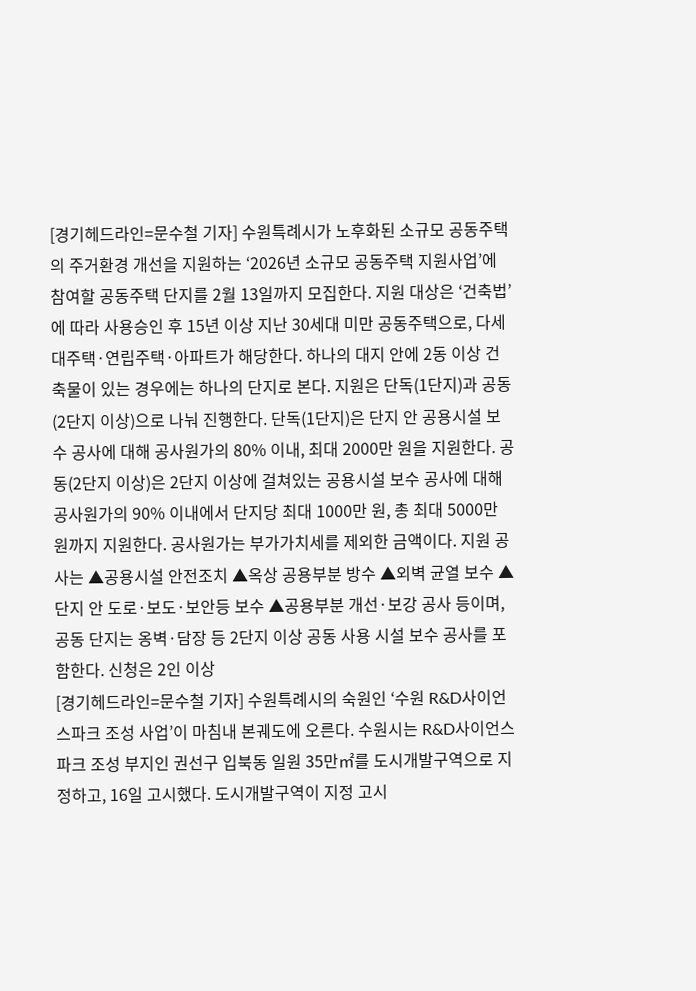[경기헤드라인=문수철 기자] 수원특례시가 노후화된 소규모 공동주택의 주거환경 개선을 지원하는 ‘2026년 소규모 공동주택 지원사업’에 참여할 공동주택 단지를 2월 13일까지 모집한다. 지원 대상은 ‘건축법’에 따라 사용승인 후 15년 이상 지난 30세대 미만 공동주택으로, 다세대주택·연립주택·아파트가 해당한다. 하나의 대지 안에 2동 이상 건축물이 있는 경우에는 하나의 단지로 본다. 지원은 단독(1단지)과 공동(2단지 이상)으로 나눠 진행한다. 단독(1단지)은 단지 안 공용시설 보수 공사에 대해 공사원가의 80% 이내, 최대 2000만 원을 지원한다. 공동(2단지 이상)은 2단지 이상에 걸쳐있는 공용시설 보수 공사에 대해 공사원가의 90% 이내에서 단지당 최대 1000만 원, 총 최대 5000만 원까지 지원한다. 공사원가는 부가가치세를 제외한 금액이다. 지원 공사는 ▲공용시설 안전조치 ▲옥상 공용부분 방수 ▲외벽 균열 보수 ▲단지 안 도로·보도·보안등 보수 ▲공용부분 개선·보강 공사 등이며, 공동 단지는 옹벽·담장 등 2단지 이상 공동 사용 시설 보수 공사를 포함한다. 신청은 2인 이상
[경기헤드라인=문수철 기자] 수원특례시의 숙원인 ‘수원 R&D사이언스파크 조성 사업’이 마침내 본궤도에 오른다. 수원시는 R&D사이언스파크 조성 부지인 권선구 입북동 일원 35만㎡를 도시개발구역으로 지정하고, 16일 고시했다. 도시개발구역이 지정 고시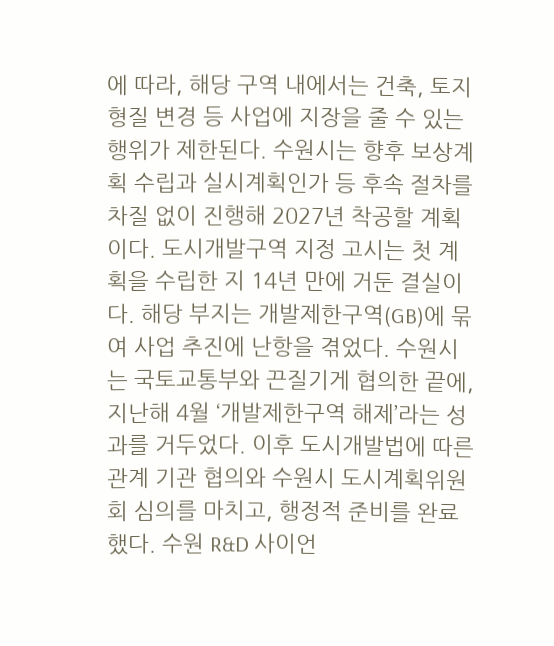에 따라, 해당 구역 내에서는 건축, 토지형질 변경 등 사업에 지장을 줄 수 있는 행위가 제한된다. 수원시는 향후 보상계획 수립과 실시계획인가 등 후속 절차를 차질 없이 진행해 2027년 착공할 계획이다. 도시개발구역 지정 고시는 첫 계획을 수립한 지 14년 만에 거둔 결실이다. 해당 부지는 개발제한구역(GB)에 묶여 사업 추진에 난항을 겪었다. 수원시는 국토교통부와 끈질기게 협의한 끝에, 지난해 4월 ‘개발제한구역 해제’라는 성과를 거두었다. 이후 도시개발법에 따른 관계 기관 협의와 수원시 도시계획위원회 심의를 마치고, 행정적 준비를 완료했다. 수원 R&D 사이언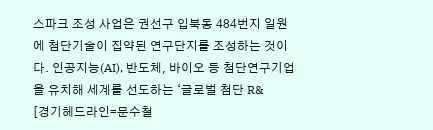스파크 조성 사업은 권선구 입북동 484번지 일원에 첨단기술이 집약된 연구단지를 조성하는 것이다. 인공지능(AI), 반도체, 바이오 등 첨단연구기업을 유치해 세계를 선도하는 ‘글로벌 첨단 R&
[경기헤드라인=문수철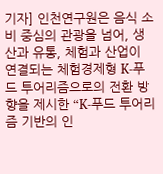기자] 인천연구원은 음식 소비 중심의 관광을 넘어, 생산과 유통, 체험과 산업이 연결되는 체험경제형 K-푸드 투어리즘으로의 전환 방향을 제시한 “K-푸드 투어리즘 기반의 인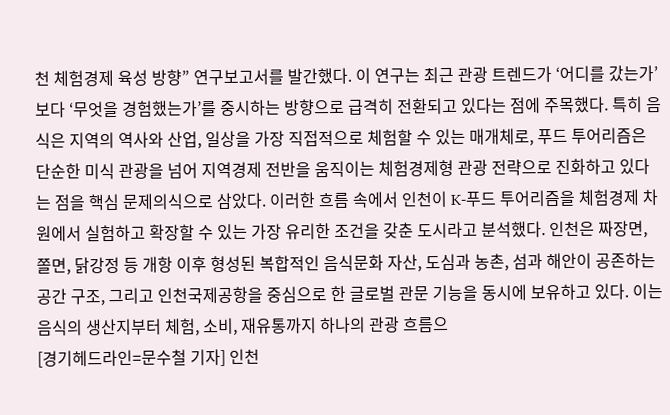천 체험경제 육성 방향” 연구보고서를 발간했다. 이 연구는 최근 관광 트렌드가 ‘어디를 갔는가’보다 ‘무엇을 경험했는가’를 중시하는 방향으로 급격히 전환되고 있다는 점에 주목했다. 특히 음식은 지역의 역사와 산업, 일상을 가장 직접적으로 체험할 수 있는 매개체로, 푸드 투어리즘은 단순한 미식 관광을 넘어 지역경제 전반을 움직이는 체험경제형 관광 전략으로 진화하고 있다는 점을 핵심 문제의식으로 삼았다. 이러한 흐름 속에서 인천이 K-푸드 투어리즘을 체험경제 차원에서 실험하고 확장할 수 있는 가장 유리한 조건을 갖춘 도시라고 분석했다. 인천은 짜장면, 쫄면, 닭강정 등 개항 이후 형성된 복합적인 음식문화 자산, 도심과 농촌, 섬과 해안이 공존하는 공간 구조, 그리고 인천국제공항을 중심으로 한 글로벌 관문 기능을 동시에 보유하고 있다. 이는 음식의 생산지부터 체험, 소비, 재유통까지 하나의 관광 흐름으
[경기헤드라인=문수철 기자] 인천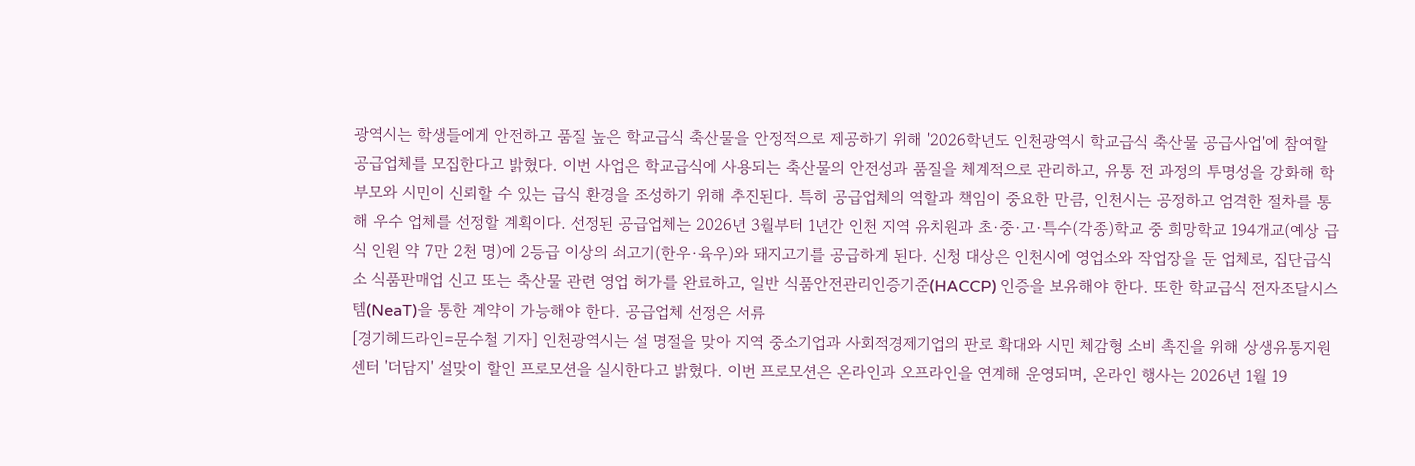광역시는 학생들에게 안전하고 품질 높은 학교급식 축산물을 안정적으로 제공하기 위해 '2026학년도 인천광역시 학교급식 축산물 공급사업'에 참여할 공급업체를 모집한다고 밝혔다. 이번 사업은 학교급식에 사용되는 축산물의 안전성과 품질을 체계적으로 관리하고, 유통 전 과정의 투명성을 강화해 학부모와 시민이 신뢰할 수 있는 급식 환경을 조성하기 위해 추진된다. 특히 공급업체의 역할과 책임이 중요한 만큼, 인천시는 공정하고 엄격한 절차를 통해 우수 업체를 선정할 계획이다. 선정된 공급업체는 2026년 3월부터 1년간 인천 지역 유치원과 초·중·고·특수(각종)학교 중 희망학교 194개교(예상 급식 인원 약 7만 2천 명)에 2등급 이상의 쇠고기(한우·육우)와 돼지고기를 공급하게 된다. 신청 대상은 인천시에 영업소와 작업장을 둔 업체로, 집단급식소 식품판매업 신고 또는 축산물 관련 영업 허가를 완료하고, 일반 식품안전관리인증기준(HACCP) 인증을 보유해야 한다. 또한 학교급식 전자조달시스템(NeaT)을 통한 계약이 가능해야 한다. 공급업체 선정은 서류
[경기헤드라인=문수철 기자] 인천광역시는 설 명절을 맞아 지역 중소기업과 사회적경제기업의 판로 확대와 시민 체감형 소비 촉진을 위해 상생유통지원센터 '더담지' 설맞이 할인 프로모션을 실시한다고 밝혔다. 이번 프로모션은 온라인과 오프라인을 연계해 운영되며, 온라인 행사는 2026년 1월 19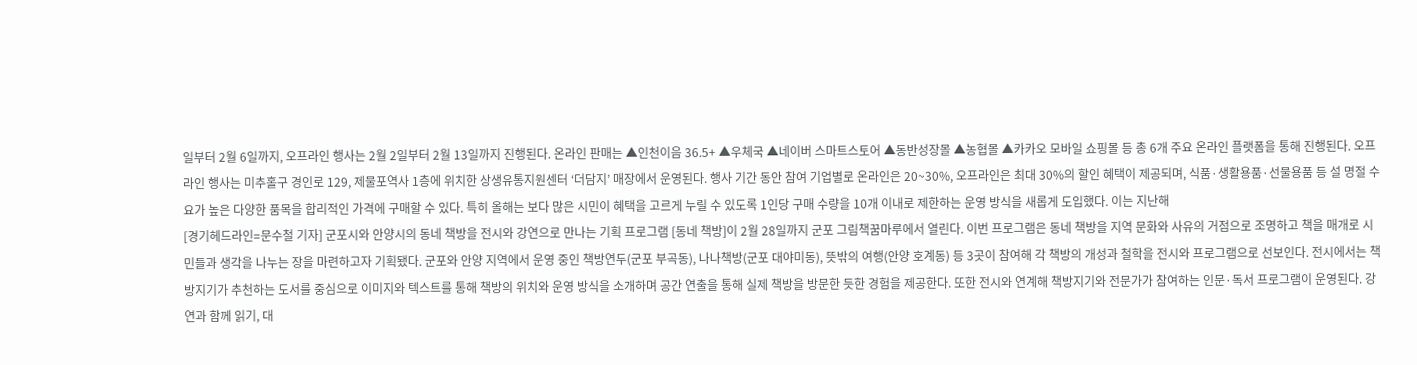일부터 2월 6일까지, 오프라인 행사는 2월 2일부터 2월 13일까지 진행된다. 온라인 판매는 ▲인천이음 36.5+ ▲우체국 ▲네이버 스마트스토어 ▲동반성장몰 ▲농협몰 ▲카카오 모바일 쇼핑몰 등 총 6개 주요 온라인 플랫폼을 통해 진행된다. 오프라인 행사는 미추홀구 경인로 129, 제물포역사 1층에 위치한 상생유통지원센터 ‘더담지’ 매장에서 운영된다. 행사 기간 동안 참여 기업별로 온라인은 20~30%, 오프라인은 최대 30%의 할인 혜택이 제공되며, 식품·생활용품·선물용품 등 설 명절 수요가 높은 다양한 품목을 합리적인 가격에 구매할 수 있다. 특히 올해는 보다 많은 시민이 혜택을 고르게 누릴 수 있도록 1인당 구매 수량을 10개 이내로 제한하는 운영 방식을 새롭게 도입했다. 이는 지난해
[경기헤드라인=문수철 기자] 군포시와 안양시의 동네 책방을 전시와 강연으로 만나는 기획 프로그램 [동네 책방]이 2월 28일까지 군포 그림책꿈마루에서 열린다. 이번 프로그램은 동네 책방을 지역 문화와 사유의 거점으로 조명하고 책을 매개로 시민들과 생각을 나누는 장을 마련하고자 기획됐다. 군포와 안양 지역에서 운영 중인 책방연두(군포 부곡동), 나나책방(군포 대야미동), 뜻밖의 여행(안양 호계동) 등 3곳이 참여해 각 책방의 개성과 철학을 전시와 프로그램으로 선보인다. 전시에서는 책방지기가 추천하는 도서를 중심으로 이미지와 텍스트를 통해 책방의 위치와 운영 방식을 소개하며 공간 연출을 통해 실제 책방을 방문한 듯한 경험을 제공한다. 또한 전시와 연계해 책방지기와 전문가가 참여하는 인문·독서 프로그램이 운영된다. 강연과 함께 읽기, 대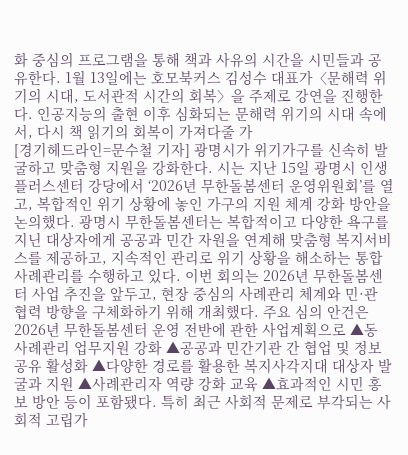화 중심의 프로그램을 통해 책과 사유의 시간을 시민들과 공유한다. 1월 13일에는 호모북커스 김성수 대표가〈문해력 위기의 시대, 도서관적 시간의 회복〉을 주제로 강연을 진행한다. 인공지능의 출현 이후 심화되는 문해력 위기의 시대 속에서, 다시 책 읽기의 회복이 가져다줄 가
[경기헤드라인=문수철 기자] 광명시가 위기가구를 신속히 발굴하고 맞춤형 지원을 강화한다. 시는 지난 15일 광명시 인생플러스센터 강당에서 ‘2026년 무한돌봄센터 운영위원회’를 열고, 복합적인 위기 상황에 놓인 가구의 지원 체계 강화 방안을 논의했다. 광명시 무한돌봄센터는 복합적이고 다양한 욕구를 지닌 대상자에게 공공과 민간 자원을 연계해 맞춤형 복지서비스를 제공하고, 지속적인 관리로 위기 상황을 해소하는 통합사례관리를 수행하고 있다. 이번 회의는 2026년 무한돌봄센터 사업 추진을 앞두고, 현장 중심의 사례관리 체계와 민·관 협력 방향을 구체화하기 위해 개최했다. 주요 심의 안건은 2026년 무한돌봄센터 운영 전반에 관한 사업계획으로 ▲동 사례관리 업무지원 강화 ▲공공과 민간기관 간 협업 및 정보 공유 활성화 ▲다양한 경로를 활용한 복지사각지대 대상자 발굴과 지원 ▲사례관리자 역량 강화 교육 ▲효과적인 시민 홍보 방안 등이 포함됐다. 특히 최근 사회적 문제로 부각되는 사회적 고립가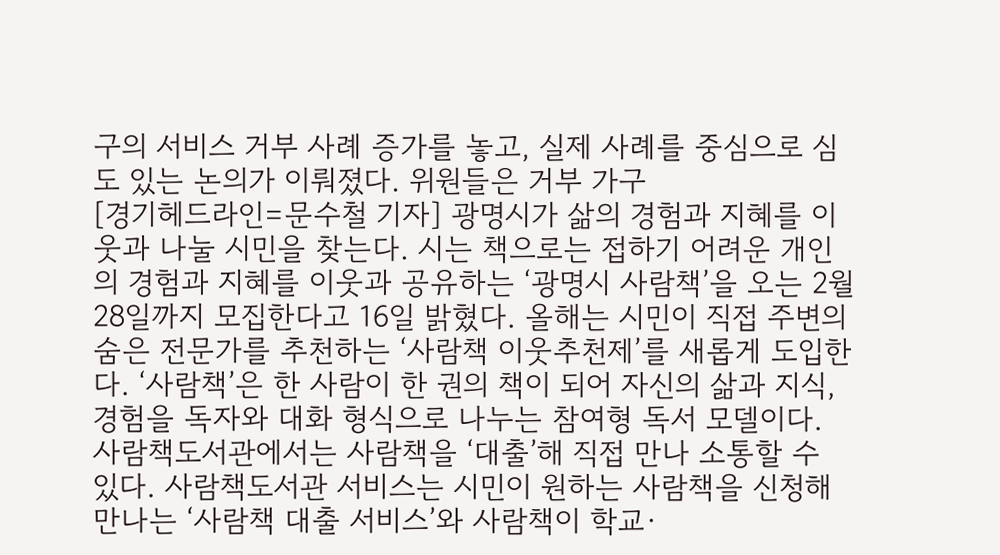구의 서비스 거부 사례 증가를 놓고, 실제 사례를 중심으로 심도 있는 논의가 이뤄졌다. 위원들은 거부 가구
[경기헤드라인=문수철 기자] 광명시가 삶의 경험과 지혜를 이웃과 나눌 시민을 찾는다. 시는 책으로는 접하기 어려운 개인의 경험과 지혜를 이웃과 공유하는 ‘광명시 사람책’을 오는 2월 28일까지 모집한다고 16일 밝혔다. 올해는 시민이 직접 주변의 숨은 전문가를 추천하는 ‘사람책 이웃추천제’를 새롭게 도입한다. ‘사람책’은 한 사람이 한 권의 책이 되어 자신의 삶과 지식, 경험을 독자와 대화 형식으로 나누는 참여형 독서 모델이다. 사람책도서관에서는 사람책을 ‘대출’해 직접 만나 소통할 수 있다. 사람책도서관 서비스는 시민이 원하는 사람책을 신청해 만나는 ‘사람책 대출 서비스’와 사람책이 학교·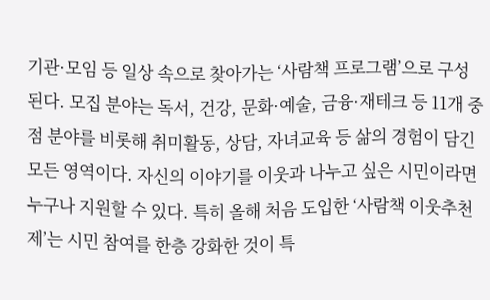기관·모임 등 일상 속으로 찾아가는 ‘사람책 프로그램’으로 구성된다. 모집 분야는 독서, 건강, 문화·예술, 금융·재테크 등 11개 중점 분야를 비롯해 취미활동, 상담, 자녀교육 등 삶의 경험이 담긴 모든 영역이다. 자신의 이야기를 이웃과 나누고 싶은 시민이라면 누구나 지원할 수 있다. 특히 올해 처음 도입한 ‘사람책 이웃추천제’는 시민 참여를 한층 강화한 것이 특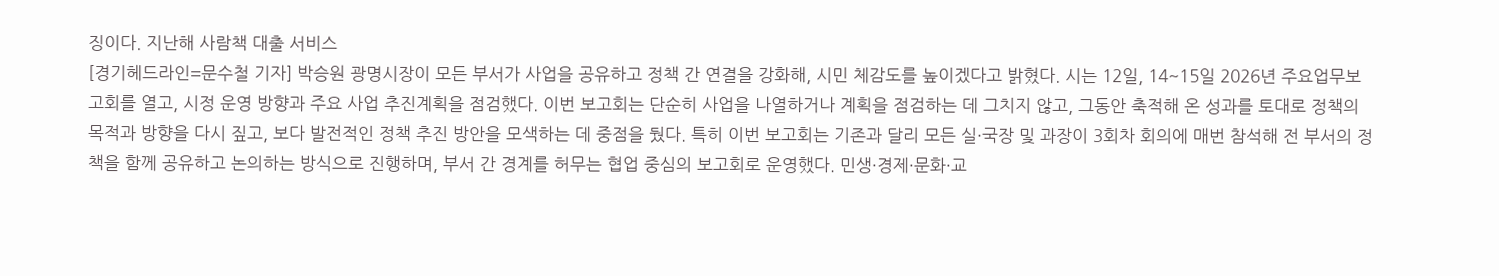징이다. 지난해 사람책 대출 서비스
[경기헤드라인=문수철 기자] 박승원 광명시장이 모든 부서가 사업을 공유하고 정책 간 연결을 강화해, 시민 체감도를 높이겠다고 밝혔다. 시는 12일, 14~15일 2026년 주요업무보고회를 열고, 시정 운영 방향과 주요 사업 추진계획을 점검했다. 이번 보고회는 단순히 사업을 나열하거나 계획을 점검하는 데 그치지 않고, 그동안 축적해 온 성과를 토대로 정책의 목적과 방향을 다시 짚고, 보다 발전적인 정책 추진 방안을 모색하는 데 중점을 뒀다. 특히 이번 보고회는 기존과 달리 모든 실·국장 및 과장이 3회차 회의에 매번 참석해 전 부서의 정책을 함께 공유하고 논의하는 방식으로 진행하며, 부서 간 경계를 허무는 협업 중심의 보고회로 운영했다. 민생·경제·문화·교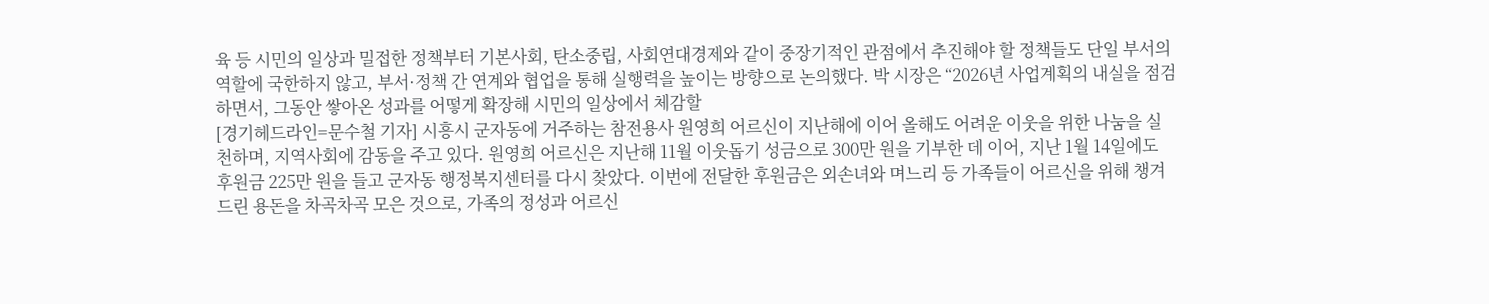육 등 시민의 일상과 밀접한 정책부터 기본사회, 탄소중립, 사회연대경제와 같이 중장기적인 관점에서 추진해야 할 정책들도 단일 부서의 역할에 국한하지 않고, 부서·정책 간 연계와 협업을 통해 실행력을 높이는 방향으로 논의했다. 박 시장은 “2026년 사업계획의 내실을 점검하면서, 그동안 쌓아온 성과를 어떻게 확장해 시민의 일상에서 체감할
[경기헤드라인=문수철 기자] 시흥시 군자동에 거주하는 참전용사 원영희 어르신이 지난해에 이어 올해도 어려운 이웃을 위한 나눔을 실천하며, 지역사회에 감동을 주고 있다. 원영희 어르신은 지난해 11월 이웃돕기 성금으로 300만 원을 기부한 데 이어, 지난 1월 14일에도 후원금 225만 원을 들고 군자동 행정복지센터를 다시 찾았다. 이번에 전달한 후원금은 외손녀와 며느리 등 가족들이 어르신을 위해 챙겨드린 용돈을 차곡차곡 모은 것으로, 가족의 정성과 어르신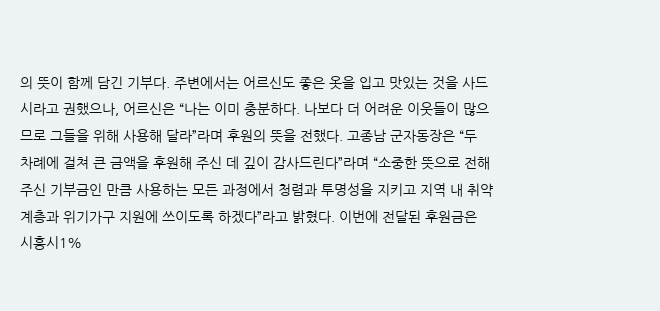의 뜻이 함께 담긴 기부다. 주변에서는 어르신도 좋은 옷을 입고 맛있는 것을 사드시라고 권했으나, 어르신은 “나는 이미 충분하다. 나보다 더 어려운 이웃들이 많으므로 그들을 위해 사용해 달라”라며 후원의 뜻을 전했다. 고종남 군자동장은 “두 차례에 걸쳐 큰 금액을 후원해 주신 데 깊이 감사드린다”라며 “소중한 뜻으로 전해주신 기부금인 만큼 사용하는 모든 과정에서 청렴과 투명성을 지키고 지역 내 취약계층과 위기가구 지원에 쓰이도록 하겠다”라고 밝혔다. 이번에 전달된 후원금은 시흥시1%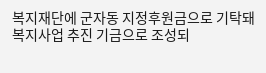복지재단에 군자동 지정후원금으로 기탁돼 복지사업 추진 기금으로 조성되